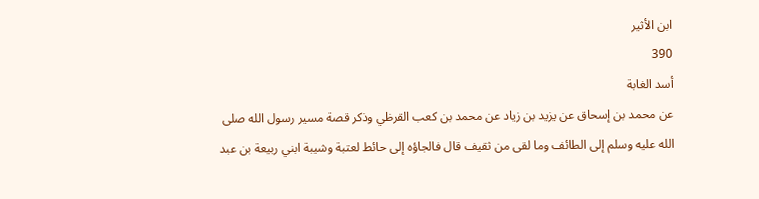ابن الأثير
390
أسد الغابة
عن محمد بن إسحاق عن يزيد بن زياد عن محمد بن كعب القرظي وذكر قصة مسير رسول الله صلى الله عليه وسلم إلى الطائف وما لقى من ثقيف قال فالجاؤه إلى حائط لعتبة وشيبة ابني ربيعة بن عبد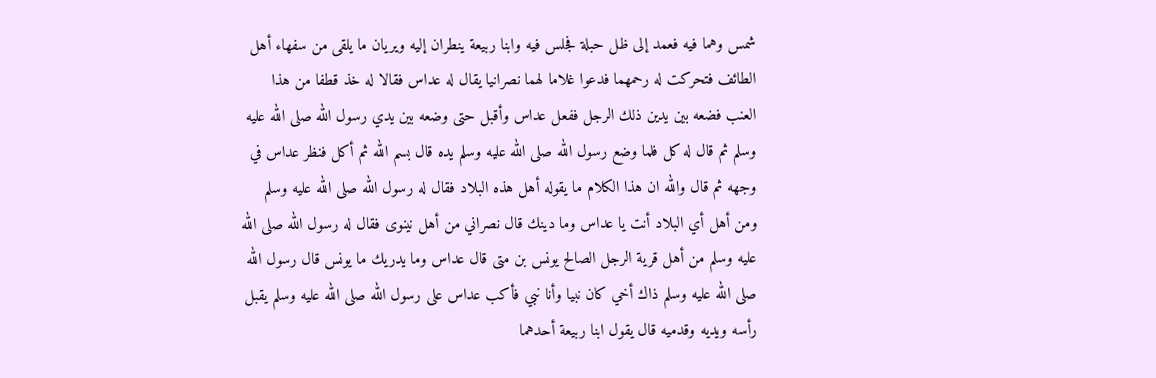شمس وهما فيه فعمد إلى ظل حبلة فجلس فيه وابنا ربيعة ينطران إليه ويريان ما يلقى من سفهاء أهل الطائف فتحركت له رحمهما فدعوا غلاما لهما نصرانيا يقال له عداس فقالا له خذ قطفا من هذا العنب فضعه بين يدين ذلك الرجل ففعل عداس وأقبل حتى وضعه بين يدي رسول الله صلى الله عليه وسلم ثم قال له كل فلما وضع رسول الله صلى الله عليه وسلم يده قال بسم الله ثم أكل فنظر عداس في وجهه ثم قال والله ان هذا الكلام ما يقوله أهل هذه البلاد فقال له رسول الله صلى الله عليه وسلم ومن أهل أي البلاد أنت يا عداس وما دينك قال نصراني من أهل نينوى فقال له رسول الله صلى الله عليه وسلم من أهل قرية الرجل الصالح يونس بن متى قال عداس وما يدريك ما يونس قال رسول الله صلى الله عليه وسلم ذاك أخي كان نبيا وأنا نبي فأكب عداس على رسول الله صلى الله عليه وسلم يقبل رأسه ويديه وقدميه قال يقول ابنا ربيعة أحدهما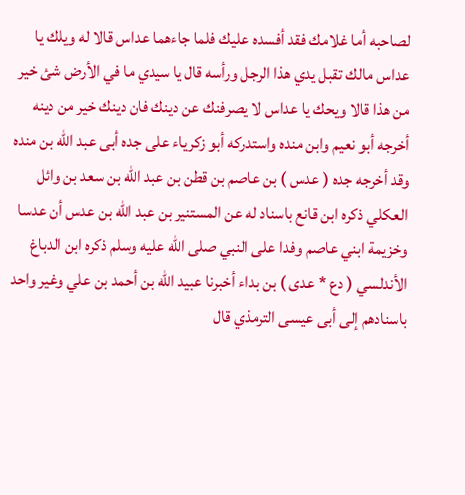لصاحبه أما غلامك فقد أفسده عليك فلما جاءهما عداس قالا له ويلك يا عداس مالك تقبل يدي هذا الرجل ورأسه قال يا سيدي ما في الأرض شئ خير من هذا قالا ويحك يا عداس لا يصرفنك عن دينك فان دينك خير من دينه أخرجه أبو نعيم وابن منده واستدركه أبو زكرياء على جده أبى عبد الله بن منده وقد أخرجه جده ( عدس ) بن عاصم بن قطن بن عبد الله بن سعد بن وائل العكلي ذكره ابن قانع باسناد له عن المستنير بن عبد الله بن عدس أن عدسا وخزيمة ابني عاصم وفدا على النبي صلى الله عليه وسلم ذكره ابن الدباغ الأندلسي ( دع * عدى ) بن بداء أخبرنا عبيد الله بن أحمد بن علي وغير واحد باسنادهم إلى أبى عيسى الترمذي قال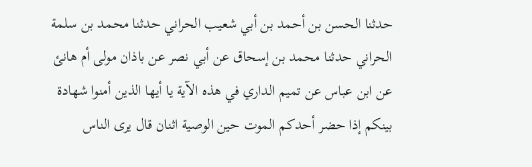حدثنا الحسن بن أحمد بن أبي شعيب الحراني حدثنا محمد بن سلمة الحراني حدثنا محمد بن إسحاق عن أبي نصر عن باذان مولى أم هانئ عن ابن عباس عن تميم الداري في هذه الآية يا أيها الذين أمنوا شهادة بينكم إذا حضر أحدكم الموت حين الوصية اثنان قال يرى الناس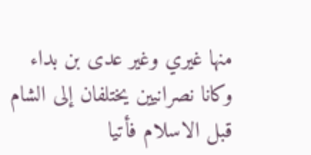منها غيري وغير عدى بن بداء وكانا نصرانيين يختلفان إلى الشام قبل الاسلام فأتيا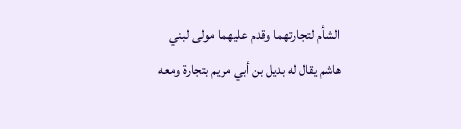الشأم لتجارتهما وقدم عليهما مولى لبني هاشم يقال له بديل بن أبي مريم بتجارة ومعه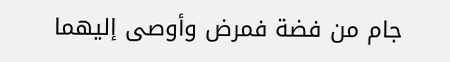جام من فضة فمرض وأوصى إليهما